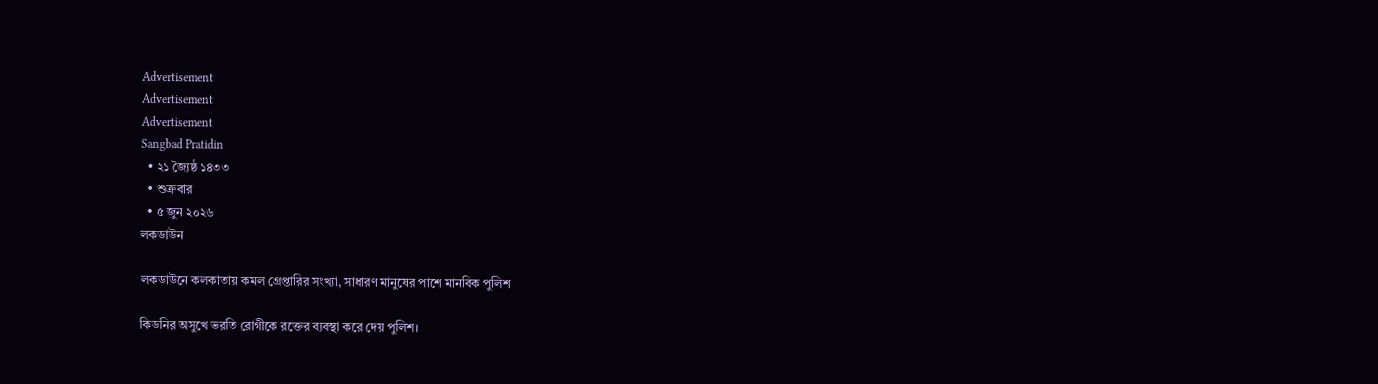Advertisement
Advertisement
Advertisement
Sangbad Pratidin
  • ২১ জ্যৈষ্ঠ ১৪৩৩
  • শুক্রবার
  • ৫ জুন ২০২৬
লকডাউন

লকডাউনে কলকাতায় কমল গ্রেপ্তারির সংখ্যা, সাধারণ মানুষের পাশে মানবিক পুলিশ

কিডনির অসুখে ভরতি রোগীকে রক্তের ব্যবস্থা করে দেয় পুলিশ।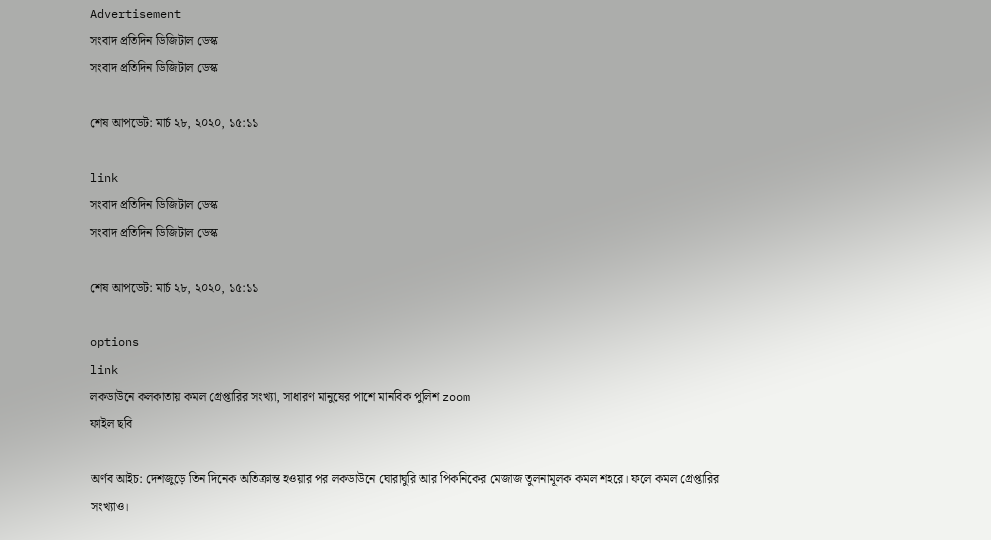Advertisement
সংবাদ প্রতিদিন ডিজিটাল ডেস্ক
সংবাদ প্রতিদিন ডিজিটাল ডেস্ক

শেষ আপডেট: মার্চ ২৮, ২০২০, ১৫:১১

link
সংবাদ প্রতিদিন ডিজিটাল ডেস্ক
সংবাদ প্রতিদিন ডিজিটাল ডেস্ক

শেষ আপডেট: মার্চ ২৮, ২০২০, ১৫:১১

options
link
লকডাউনে কলকাতায় কমল গ্রেপ্তারির সংখ্যা, সাধারণ মানুষের পাশে মানবিক পুলিশ zoom
ফাইল ছবি

অর্ণব আইচ: দেশজুড়ে তিন দিনেক অতিক্রান্ত হওয়ার পর লকডাউনে ঘোরাঘুরি আর পিকনিকের মেজাজ তুলনামূলক কমল শহরে। ফলে কমল গ্রেপ্তারির সংখ্যাও।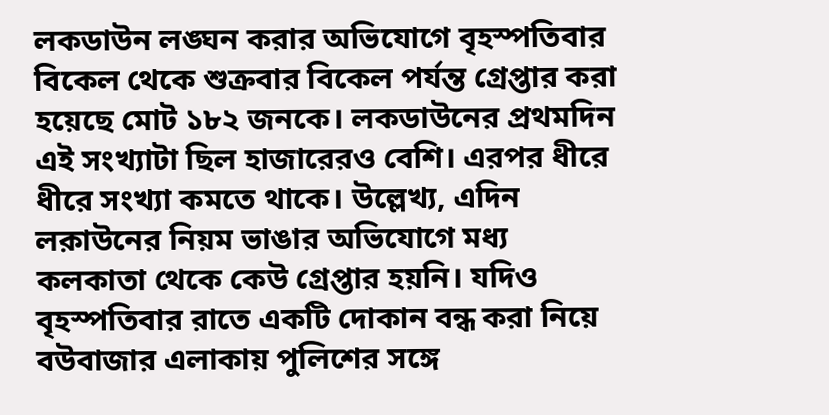লকডাউন লঙ্ঘন করার অভিযোগে বৃহস্পতিবার বিকেল থেকে শুক্রবার বিকেল পর্যন্ত গ্রেপ্তার করা হয়েছে মোট ১৮২ জনকে। লকডাউনের প্রথমদিন এই সংখ্যাটা ছিল হাজারেরও বেশি। এরপর ধীরে ধীরে সংখ্যা কমতে থাকে। উল্লেখ্য, এদিন লক়াউনের নিয়ম ভাঙার অভিযোগে মধ্য কলকাতা থেকে কেউ গ্রেপ্তার হয়নি। যদিও বৃহস্পতিবার রাতে একটি দোকান বন্ধ করা নিয়ে বউবাজার এলাকায় পুলিশের সঙ্গে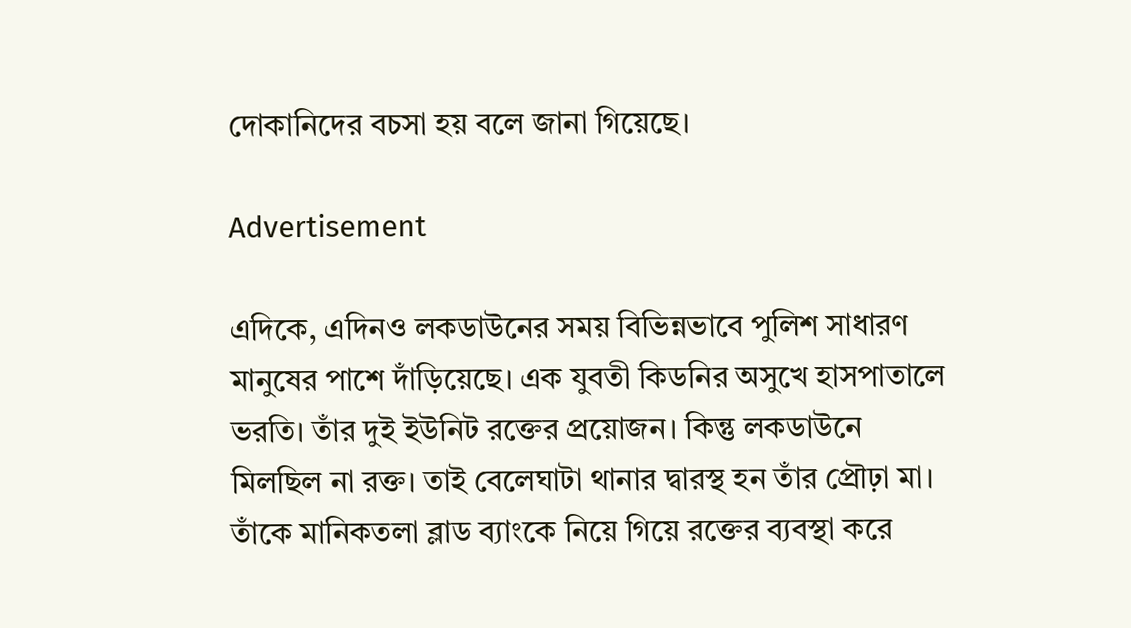দোকানিদের বচসা হয় বলে জানা গিয়েছে।

Advertisement

এদিকে, এদিনও লকডাউনের সময় বিভিন্নভাবে পুলিশ সাধারণ মানুষের পাশে দাঁড়িয়েছে। এক যুবতী কিডনির অসুখে হাসপাতালে ভরতি। তাঁর দুই ইউনিট রক্তের প্রয়োজন। কিন্তু লকডাউনে মিলছিল না রক্ত। তাই বেলেঘাটা থানার দ্বারস্থ হন তাঁর প্রৌঢ়া মা। তাঁকে মানিকতলা ব্লাড ব্যাংকে নিয়ে গিয়ে রক্তের ব্যবস্থা করে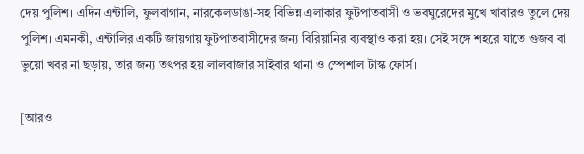দেয় পুলিশ। এদিন এন্টালি, ফুলবাগান, নারকেলডাঙা-সহ বিভিন্ন এলাকার ফুটপাতবাসী ও ভবঘুরেদের মুখে খাবারও তুলে দেয় পুলিশ। এমনকী, এন্টালির একটি জায়গায় ফুটপাতবাসীদের জন্য বিরিয়ানির ব্যবস্থাও করা হয়। সেই সঙ্গে শহরে যাতে গুজব বা ভুয়ো খবর না ছড়ায়, তার জন্য তৎপর হয় লালবাজার সাইবার থানা ও স্পেশাল টাস্ক ফোর্স।

[আরও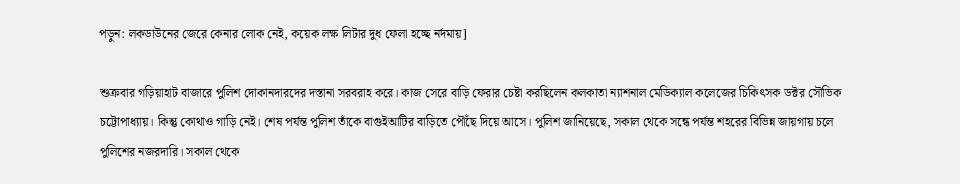পড়ুন: লকডাউনের জেরে কেনার লোক নেই, কয়েক লক্ষ লিটার দুধ ফেলা হচ্ছে নর্দমায়]

শুক্রবার গড়িয়াহাট বাজারে পুলিশ দোকানদারদের দস্তানা সরবরাহ করে। কাজ সেরে বাড়ি ফেরার চেষ্টা করছিলেন কলকাতা ন্যাশনাল মেডিক্যাল কলেজের চিকিৎসক ডক্টর সৌভিক চট্টোপাধ্যায়। কিন্তু কোথাও গাড়ি নেই। শেষ পর্যন্ত পুলিশ তাঁকে বাগুইআটির বাড়িতে পৌঁছে দিয়ে আসে। পুলিশ জানিয়েছে, সকাল থেকে সন্ধে পর্যন্ত শহরের বিভিন্ন জায়গায় চলে পুলিশের নজরদারি। সকাল থেকে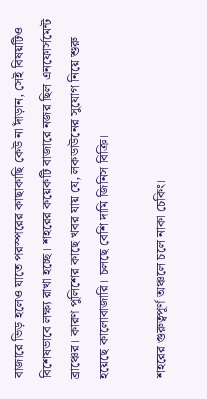বাজারে ভিড় হলেও যাতে পরস্পরের কাছাকাছি কেউ না দাঁড়ান, সেই বিষয়টিও বিশেষভাবে লক্ষ্য রাখা হচ্ছে। শহরের কয়েকটি বাজারে নজর ছিল এনফোর্সমেন্ট ব্রাঞ্চের। কারণ পুলিশের কাছে খবর যায় যে, লকডাউনের সুযোগ নিয়ে শুরু হয়েছে কালোবাজারি। চলছে বেশি দামি জিনিস বিক্রি।

শহরের গুরুত্বপূর্ণ অঞ্চলে চলে নাকা চেকিং।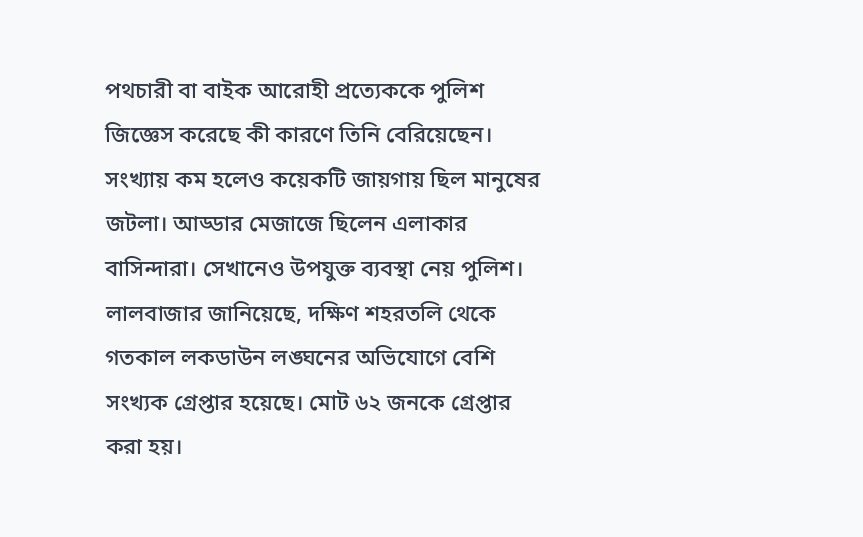পথচারী বা বাইক আরোহী প্রত্যেককে পুলিশ জিজ্ঞেস করেছে কী কারণে তিনি বেরিয়েছেন। সংখ্যায় কম হলেও কয়েকটি জায়গায় ছিল মানুষের জটলা। আড্ডার মেজাজে ছিলেন এলাকার বাসিন্দারা। সেখানেও উপযুক্ত ব্যবস্থা নেয় পুলিশ। লালবাজার জানিয়েছে, দক্ষিণ শহরতলি থেকে গতকাল লকডাউন লঙ্ঘনের অভিযোগে বেশি সংখ্যক গ্রেপ্তার হয়েছে। মোট ৬২ জনকে গ্রেপ্তার করা হয়।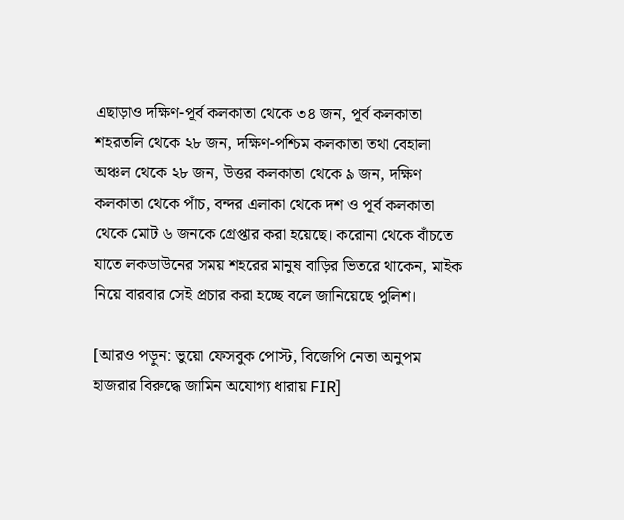এছাড়াও দক্ষিণ-পূর্ব কলকাতা থেকে ৩৪ জন, পূর্ব কলকাতা শহরতলি থেকে ২৮ জন, দক্ষিণ-পশ্চিম কলকাতা তথা বেহালা অঞ্চল থেকে ২৮ জন, উত্তর কলকাতা থেকে ৯ জন, দক্ষিণ কলকাতা থেকে পাঁচ, বন্দর এলাকা থেকে দশ ও পূর্ব কলকাতা থেকে মোট ৬ জনকে গ্রেপ্তার করা হয়েছে। করোনা থেকে বাঁচতে যাতে লকডাউনের সময় শহরের মানুষ বাড়ির ভিতরে থাকেন, মাইক নিয়ে বারবার সেই প্রচার করা হচ্ছে বলে জানিয়েছে পুলিশ।

[আরও পড়ুন: ভুয়ো ফেসবুক পোস্ট, বিজেপি নেতা অনুপম হাজরার বিরুদ্ধে জামিন অযোগ্য ধারায় FIR]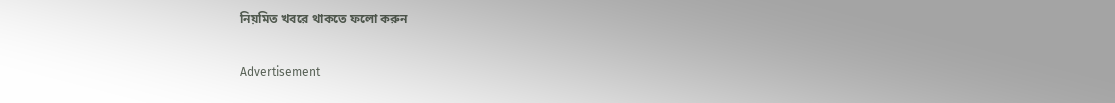নিয়মিত খবরে থাকতে ফলো করুন

Advertisement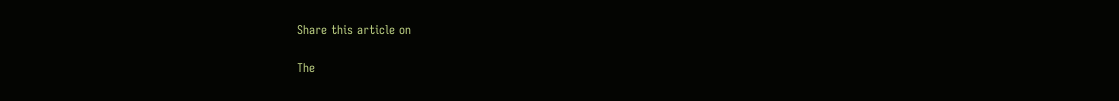Share this article on

The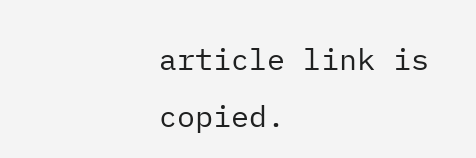article link is copied.